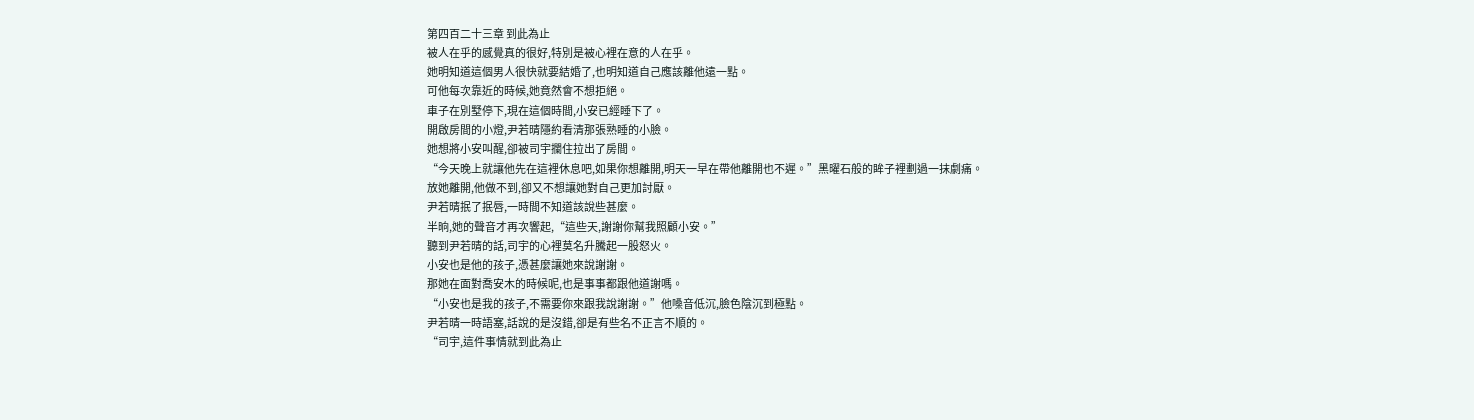第四百二十三章 到此為止
被人在乎的感覺真的很好,特別是被心裡在意的人在乎。
她明知道這個男人很快就要結婚了,也明知道自己應該離他遠一點。
可他每次靠近的時候,她竟然會不想拒絕。
車子在別墅停下,現在這個時間,小安已經睡下了。
開啟房間的小燈,尹若晴隱約看清那張熟睡的小臉。
她想將小安叫醒,卻被司宇攔住拉出了房間。
“今天晚上就讓他先在這裡休息吧,如果你想離開,明天一早在帶他離開也不遲。”黑曜石般的眸子裡劃過一抹劇痛。
放她離開,他做不到,卻又不想讓她對自己更加討厭。
尹若晴抿了抿唇,一時間不知道該說些甚麼。
半晌,她的聲音才再次響起,“這些天,謝謝你幫我照顧小安。”
聽到尹若晴的話,司宇的心裡莫名升騰起一股怒火。
小安也是他的孩子,憑甚麼讓她來說謝謝。
那她在面對喬安木的時候呢,也是事事都跟他道謝嗎。
“小安也是我的孩子,不需要你來跟我說謝謝。”他嗓音低沉,臉色陰沉到極點。
尹若晴一時語塞,話說的是沒錯,卻是有些名不正言不順的。
“司宇,這件事情就到此為止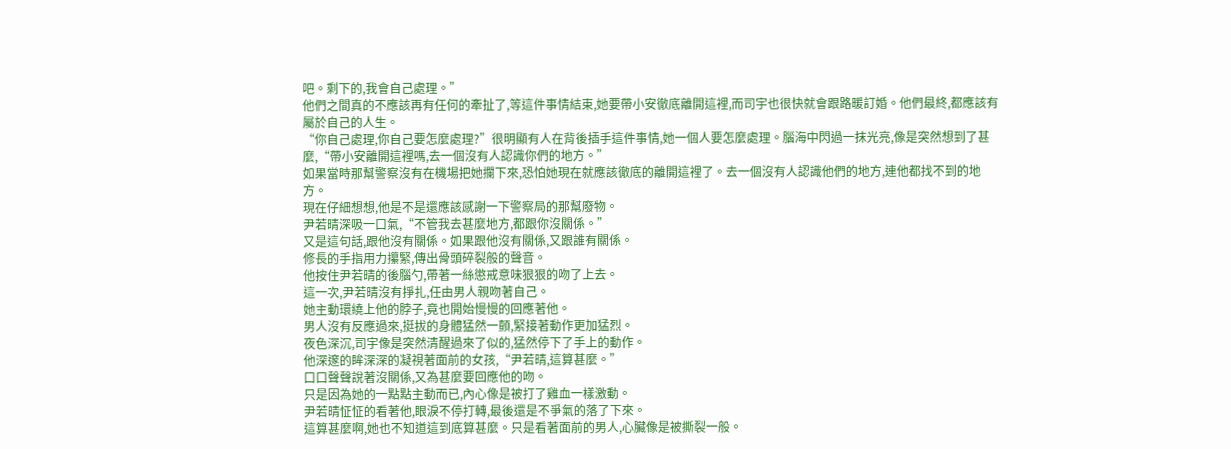吧。剩下的,我會自己處理。”
他們之間真的不應該再有任何的牽扯了,等這件事情結束,她要帶小安徹底離開這裡,而司宇也很快就會跟路暖訂婚。他們最終,都應該有屬於自己的人生。
“你自己處理,你自己要怎麼處理?”很明顯有人在背後插手這件事情,她一個人要怎麼處理。腦海中閃過一抹光亮,像是突然想到了甚麼,“帶小安離開這裡嗎,去一個沒有人認識你們的地方。”
如果當時那幫警察沒有在機場把她攔下來,恐怕她現在就應該徹底的離開這裡了。去一個沒有人認識他們的地方,連他都找不到的地方。
現在仔細想想,他是不是還應該感謝一下警察局的那幫廢物。
尹若晴深吸一口氣,“不管我去甚麼地方,都跟你沒關係。”
又是這句話,跟他沒有關係。如果跟他沒有關係,又跟誰有關係。
修長的手指用力攥緊,傳出骨頭碎裂般的聲音。
他按住尹若晴的後腦勺,帶著一絲懲戒意味狠狠的吻了上去。
這一次,尹若晴沒有掙扎,任由男人親吻著自己。
她主動環繞上他的脖子,竟也開始慢慢的回應著他。
男人沒有反應過來,挺拔的身體猛然一顫,緊接著動作更加猛烈。
夜色深沉,司宇像是突然清醒過來了似的,猛然停下了手上的動作。
他深邃的眸深深的凝視著面前的女孩,“尹若晴,這算甚麼。”
口口聲聲說著沒關係,又為甚麼要回應他的吻。
只是因為她的一點點主動而已,內心像是被打了雞血一樣激動。
尹若晴怔怔的看著他,眼淚不停打轉,最後還是不爭氣的落了下來。
這算甚麼啊,她也不知道這到底算甚麼。只是看著面前的男人,心臟像是被撕裂一般。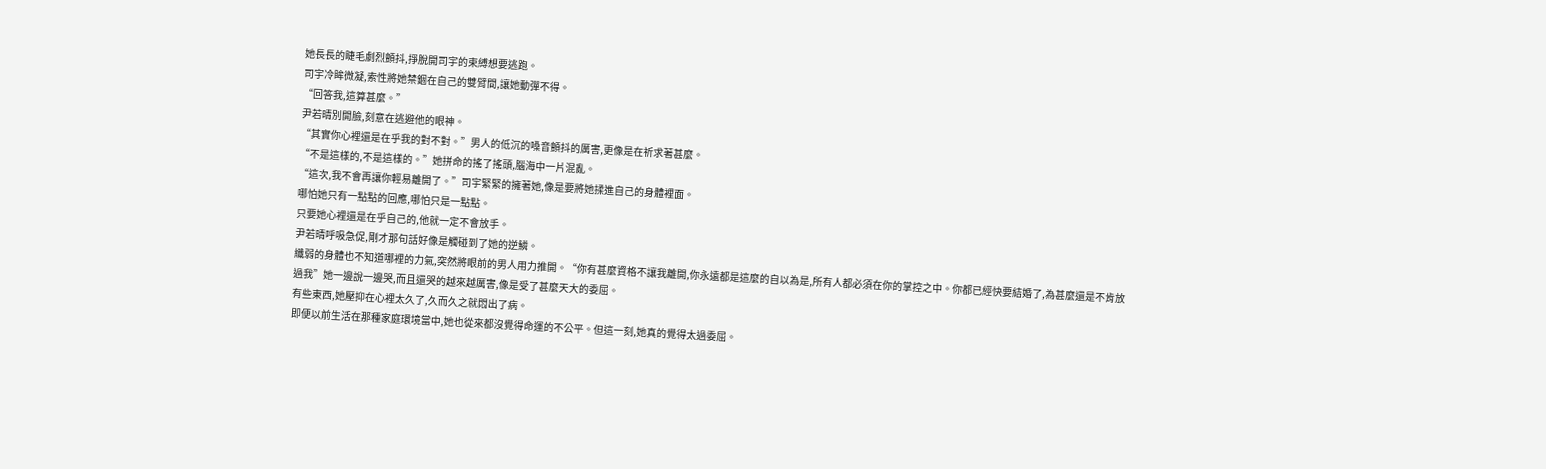她長長的睫毛劇烈顫抖,掙脫開司宇的束縛想要逃跑。
司宇冷眸微凝,索性將她禁錮在自己的雙臂間,讓她動彈不得。
“回答我,這算甚麼。”
尹若晴別開臉,刻意在逃避他的眼神。
“其實你心裡還是在乎我的對不對。”男人的低沉的嗓音顫抖的厲害,更像是在祈求著甚麼。
“不是這樣的,不是這樣的。”她拼命的搖了搖頭,腦海中一片混亂。
“這次,我不會再讓你輕易離開了。”司宇緊緊的擁著她,像是要將她揉進自己的身體裡面。
哪怕她只有一點點的回應,哪怕只是一點點。
只要她心裡還是在乎自己的,他就一定不會放手。
尹若晴呼吸急促,剛才那句話好像是觸碰到了她的逆鱗。
纖弱的身體也不知道哪裡的力氣,突然將眼前的男人用力推開。“你有甚麼資格不讓我離開,你永遠都是這麼的自以為是,所有人都必須在你的掌控之中。你都已經快要結婚了,為甚麼還是不肯放過我”她一邊說一邊哭,而且還哭的越來越厲害,像是受了甚麼天大的委屈。
有些東西,她壓抑在心裡太久了,久而久之就悶出了病。
即便以前生活在那種家庭環境當中,她也從來都沒覺得命運的不公平。但這一刻,她真的覺得太過委屈。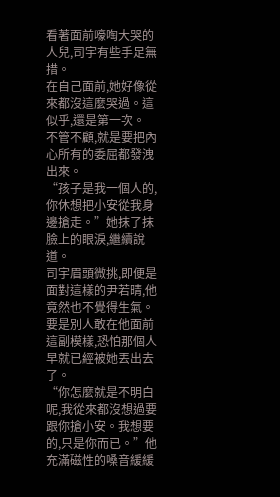看著面前嚎啕大哭的人兒,司宇有些手足無措。
在自己面前,她好像從來都沒這麼哭過。這似乎,還是第一次。
不管不顧,就是要把內心所有的委屈都發洩出來。
“孩子是我一個人的,你休想把小安從我身邊搶走。”她抹了抹臉上的眼淚,繼續說道。
司宇眉頭微挑,即便是面對這樣的尹若晴,他竟然也不覺得生氣。
要是別人敢在他面前這副模樣,恐怕那個人早就已經被她丟出去了。
“你怎麼就是不明白呢,我從來都沒想過要跟你搶小安。我想要的,只是你而已。”他充滿磁性的嗓音緩緩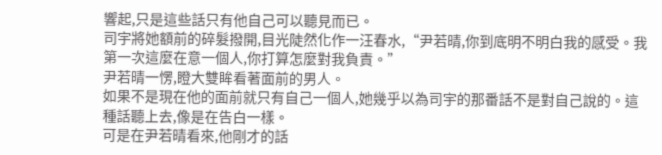響起,只是這些話只有他自己可以聽見而已。
司宇將她額前的碎髮撥開,目光陡然化作一汪春水,“尹若晴,你到底明不明白我的感受。我第一次這麼在意一個人,你打算怎麼對我負責。”
尹若晴一愣,瞪大雙眸看著面前的男人。
如果不是現在他的面前就只有自己一個人,她幾乎以為司宇的那番話不是對自己說的。這種話聽上去,像是在告白一樣。
可是在尹若晴看來,他剛才的話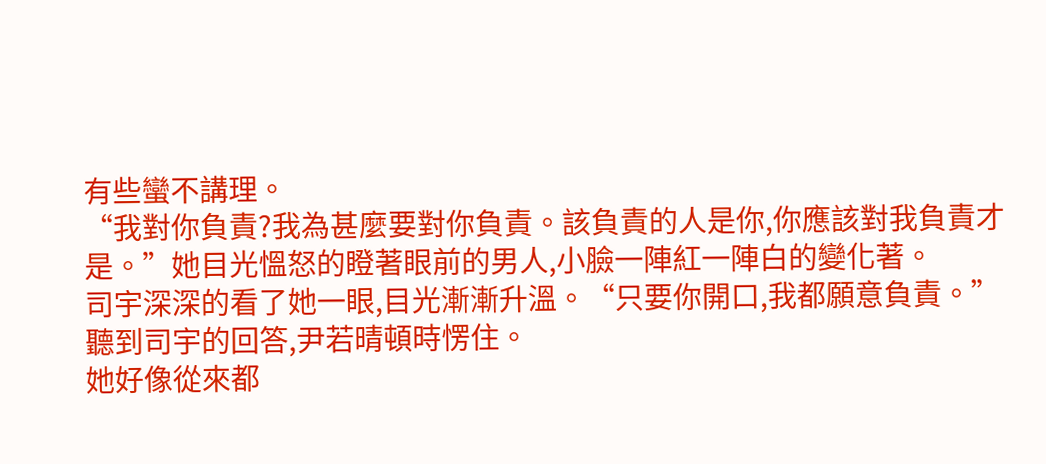有些蠻不講理。
“我對你負責?我為甚麼要對你負責。該負責的人是你,你應該對我負責才是。”她目光慍怒的瞪著眼前的男人,小臉一陣紅一陣白的變化著。
司宇深深的看了她一眼,目光漸漸升溫。“只要你開口,我都願意負責。”
聽到司宇的回答,尹若晴頓時愣住。
她好像從來都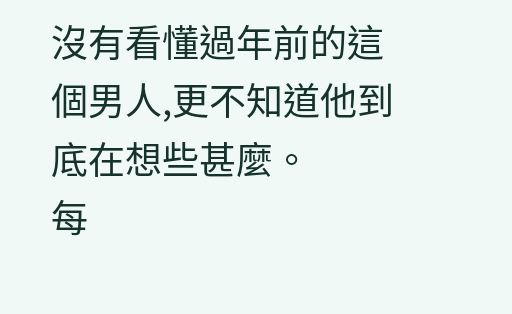沒有看懂過年前的這個男人,更不知道他到底在想些甚麼。
每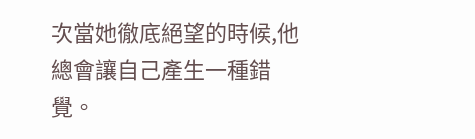次當她徹底絕望的時候,他總會讓自己產生一種錯覺。